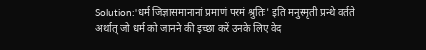Solution:'धर्म जिज्ञासमानानां प्रमाणं परमं श्रुतिः' इति मनुस्मृती प्रन्थे वर्तते अर्थात् जो धर्म को जानने की इच्छा करें उनके लिए वेद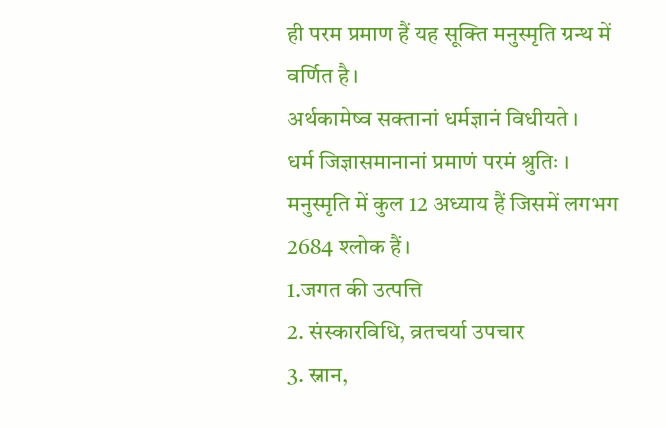ही परम प्रमाण हैं यह सूक्ति मनुस्मृति ग्रन्थ में वर्णित है।
अर्थकामेष्व सक्तानां धर्मज्ञानं विधीयते ।
धर्म जिज्ञासमानानां प्रमाणं परमं श्रुतिः ।
मनुस्मृति में कुल 12 अध्याय हैं जिसमें लगभग 2684 श्लोक हैं।
1.जगत की उत्पत्ति
2. संस्कारविधि, व्रतचर्या उपचार
3. स्नान,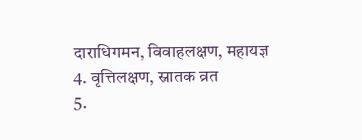दाराधिगमन, विवाहलक्षण, महायज्ञ
4. वृत्तिलक्षण, स्नातक व्रत
5.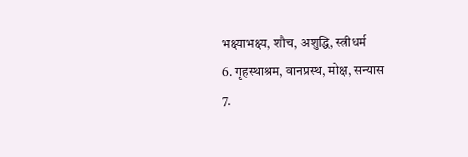भक्ष्याभक्ष्य, शौच, अशुद्धि, स्त्रीधर्म
6. गृहस्थाश्रम, वानप्रस्थ, मोक्ष, सन्यास
7.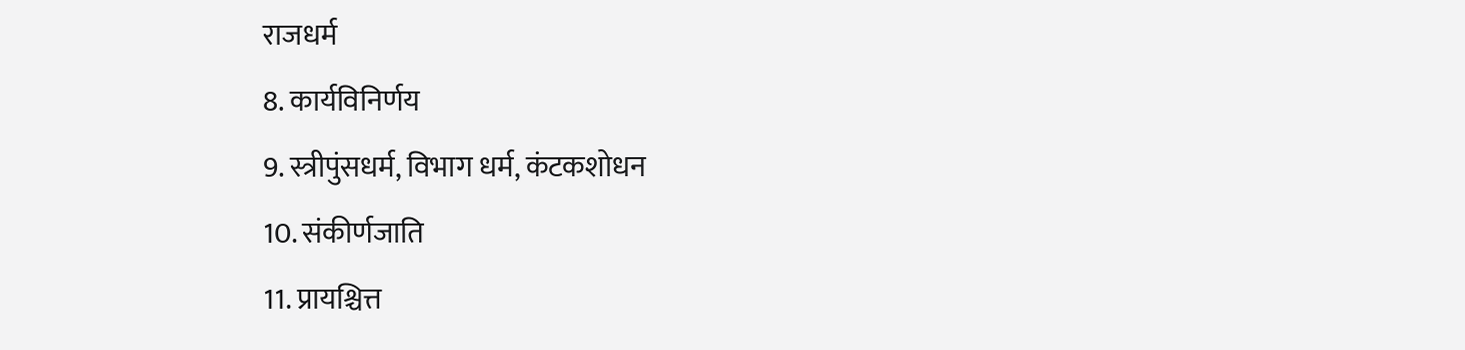राजधर्म
8. कार्यविनिर्णय
9. स्त्रीपुंसधर्म, विभाग धर्म, कंटकशोधन
10. संकीर्णजाति
11. प्रायश्चित्त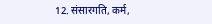12. संसारगति, कर्म,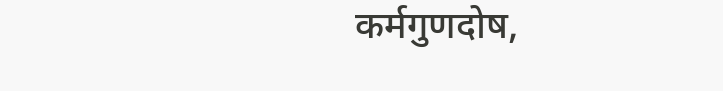कर्मगुणदोष,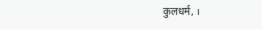कुलधर्म, ।